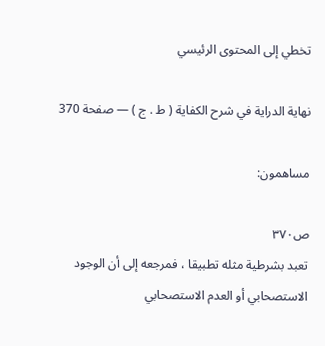تخطي إلى المحتوى الرئيسي

نهاية الدراية في شرح الكفاية ( ط . ج ) — صفحة 370

مساهمون:

ص٣٧٠
تعبد بشرطية مثله تطبيقا ، فمرجعه إلى أن الوجود الاستصحابي أو العدم الاستصحابي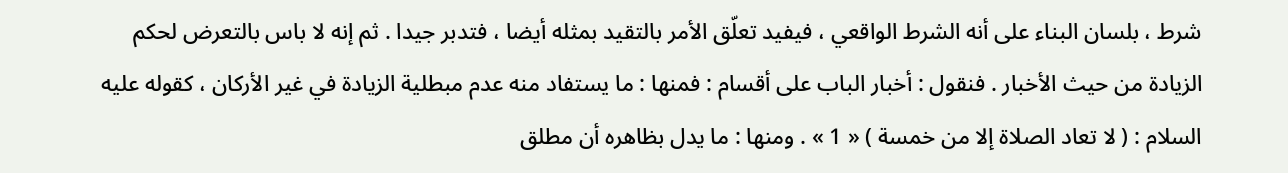شرط ، بلسان البناء على أنه الشرط الواقعي ، فيفيد تعلّق الأمر بالتقيد بمثله أيضا ، فتدبر جيدا . ثم إنه لا باس بالتعرض لحكم الزيادة من حيث الأخبار . فنقول : أخبار الباب على أقسام : فمنها : ما يستفاد منه عدم مبطلية الزيادة في غير الأركان ، كقوله عليه السلام : ( لا تعاد الصلاة إلا من خمسة ) « 1 » . ومنها : ما يدل بظاهره أن مطلق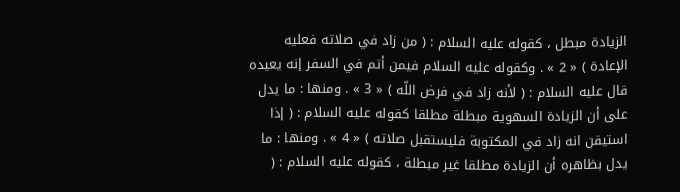الزيادة مبطل ، كقوله عليه السلام : ( من زاد في صلاته فعليه الإعادة ) « 2 » . وكقوله عليه السلام فيمن أتم في السفر إنه يعيده قال عليه السلام : ( لأنه زاد في فرض اللّه ) « 3 » . ومنها : ما يدل على أن الزيادة السهوية مبطلة مطلقا كقوله عليه السلام : ( إذا استيقن انه زاد في المكتوبة فليستقبل صلاته ) « 4 » . ومنها : ما يدل بظاهره أن الزيادة مطلقا غير مبطلة ، كقوله عليه السلام : (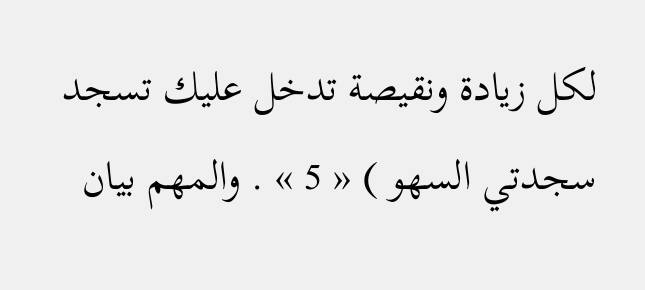لكل زيادة ونقيصة تدخل عليك تسجد سجدتي السهو ) « 5 » . والمهم بيان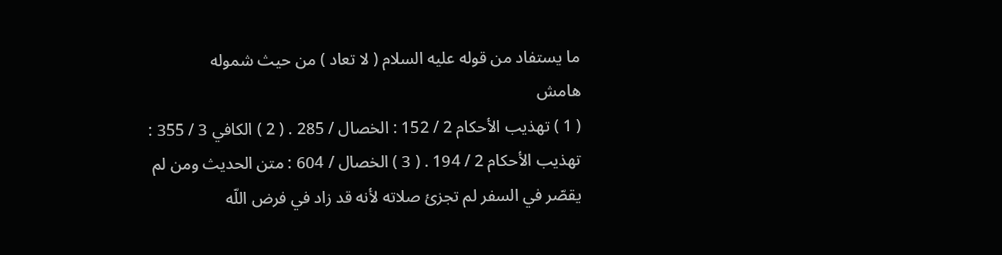ما يستفاد من قوله عليه السلام ( لا تعاد ) من حيث شموله
هامش
( 1 ) تهذيب الأحكام 2 / 152 : الخصال / 285 . ( 2 ) الكافي 3 / 355 : تهذيب الأحكام 2 / 194 . ( 3 ) الخصال / 604 : متن الحديث ومن لم يقصّر في السفر لم تجزئ صلاته لأنه قد زاد في فرض اللّه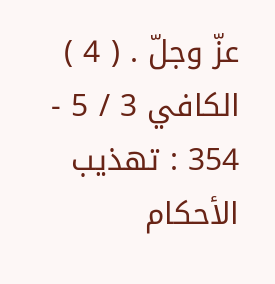عزّ وجلّ . ( 4 ) الكافي 3 / 5 - 354 : تهذيب الأحكام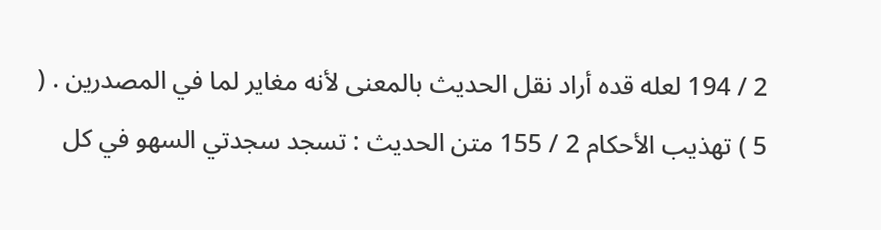2 / 194 لعله قده أراد نقل الحديث بالمعنى لأنه مغاير لما في المصدرين . ( 5 ) تهذيب الأحكام 2 / 155 متن الحديث : تسجد سجدتي السهو في كل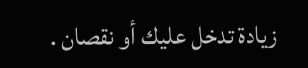زيادة تدخل عليك أو نقصان .